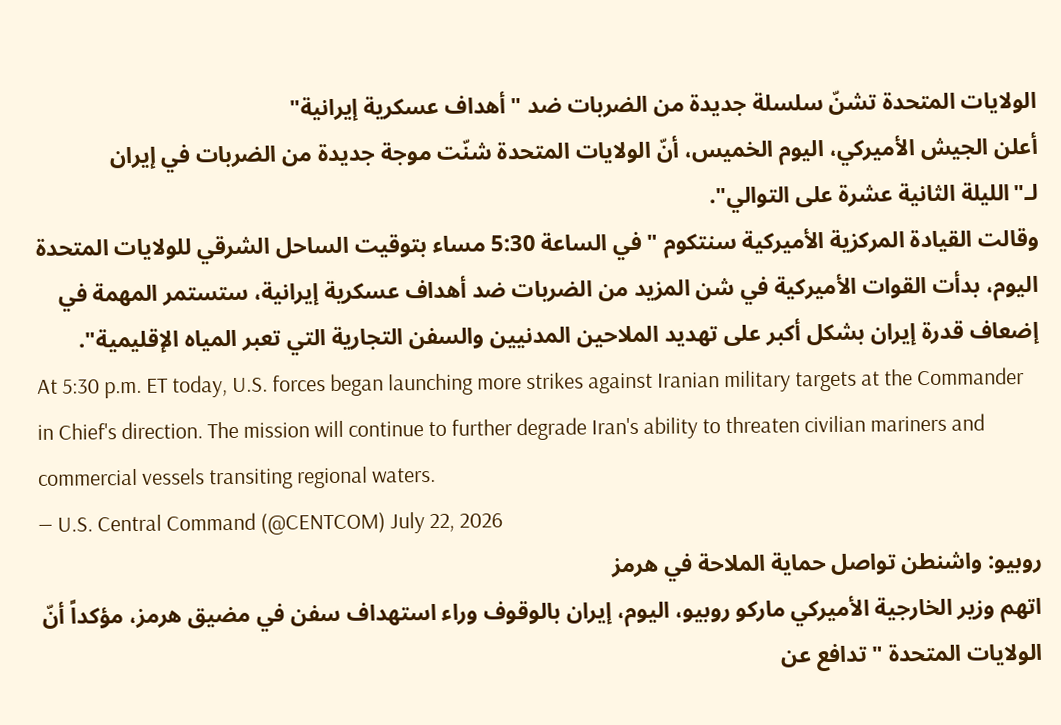الولايات المتحدة تشنّ سلسلة جديدة من الضربات ضد "أهداف عسكرية إيرانية"
أعلن الجيش الأميركي، اليوم الخميس، أنّ الولايات المتحدة شنّت موجة جديدة من الضربات في إيران لـ"الليلة الثانية عشرة على التوالي".
وقالت القيادة المركزية الأميركية سنتكوم "في الساعة 5:30 مساء بتوقيت الساحل الشرقي للولايات المتحدة اليوم، بدأت القوات الأميركية في شن المزيد من الضربات ضد أهداف عسكرية إيرانية، ستستمر المهمة في إضعاف قدرة إيران بشكل أكبر على تهديد الملاحين المدنيين والسفن التجارية التي تعبر المياه الإقليمية".
At 5:30 p.m. ET today, U.S. forces began launching more strikes against Iranian military targets at the Commander in Chief's direction. The mission will continue to further degrade Iran's ability to threaten civilian mariners and commercial vessels transiting regional waters.
— U.S. Central Command (@CENTCOM) July 22, 2026
روبيو: واشنطن تواصل حماية الملاحة في هرمز
اتهم وزير الخارجية الأميركي ماركو روبيو، اليوم، إيران بالوقوف وراء استهداف سفن في مضيق هرمز، مؤكداً أنّ الولايات المتحدة "تدافع عن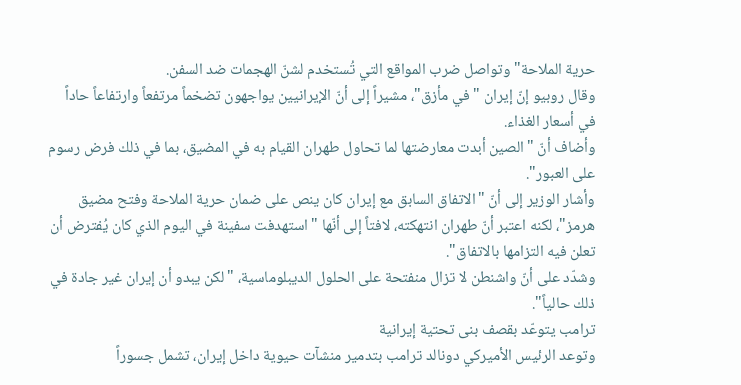حرية الملاحة" وتواصل ضرب المواقع التي تُستخدم لشنّ الهجمات ضد السفن.
وقال روبيو إنّ إيران "في مأزق"، مشيراً إلى أنّ الإيرانيين يواجهون تضخماً مرتفعاً وارتفاعاً حاداً في أسعار الغذاء.
وأضاف أنّ "الصين أبدت معارضتها لما تحاول طهران القيام به في المضيق، بما في ذلك فرض رسوم على العبور".
وأشار الوزير إلى أنّ "الاتفاق السابق مع إيران كان ينص على ضمان حرية الملاحة وفتح مضيق هرمز"، لكنه اعتبر أنّ طهران انتهكته، لافتاً إلى أنّها "استهدفت سفينة في اليوم الذي كان يُفترض أن تعلن فيه التزامها بالاتفاق".
وشدّد على أنّ واشنطن لا تزال منفتحة على الحلول الديبلوماسية، "لكن يبدو أن إيران غير جادة في ذلك حالياً".
ترامب يتوعّد بقصف بنى تحتية إيرانية
وتوعد الرئيس الأميركي دونالد ترامب بتدمير منشآت حيوية داخل إيران، تشمل جسوراً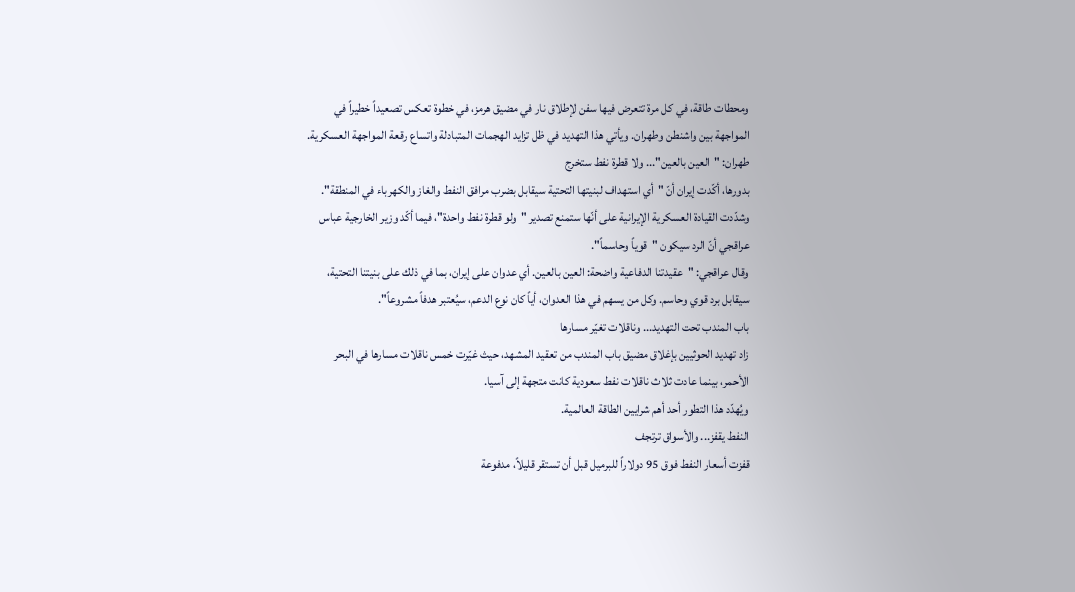ومحطات طاقة، في كل مرة تتعرض فيها سفن لإطلاق نار في مضيق هرمز، في خطوة تعكس تصعيداً خطيراً في المواجهة بين واشنطن وطهران. ويأتي هذا التهديد في ظل تزايد الهجمات المتبادلة واتساع رقعة المواجهة العسكرية.
طهران: "العين بالعين"... ولا قطرة نفط ستخرج
بدورها، أكّدت إيران أنّ "أي استهداف لبنيتها التحتية سيقابل بضرب مرافق النفط والغاز والكهرباء في المنطقة".
وشدّدت القيادة العسكرية الإيرانية على أنّها ستمنع تصدير "ولو قطرة نفط واحدة"، فيما أكّد وزير الخارجية عباس عراقجي أنّ الرد سيكون "قوياً وحاسماً".
وقال عراقجي: "عقيدتنا الدفاعية واضحة: العين بالعين. أي عدوان على إيران، بما في ذلك على بنيتنا التحتية، سيقابل برد قوي وحاسم. وكل من يسهم في هذا العدوان، أياً كان نوع الدعم، سيُعتبر هدفاً مشروعاً".
باب المندب تحت التهديد... وناقلات تغيّر مسارها
زاد تهديد الحوثيين بإغلاق مضيق باب المندب من تعقيد المشهد، حيث غيّرت خمس ناقلات مسارها في البحر الأحمر، بينما عادت ثلاث ناقلات نفط سعودية كانت متجهة إلى آسيا.
ويُهدّد هذا التطور أحد أهم شرايين الطاقة العالمية.
النفط يقفز... والأسواق ترتجف
قفزت أسعار النفط فوق 95 دولاراً للبرميل قبل أن تستقر قليلاً، مدفوعة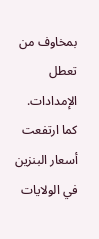بمخاوف من تعطل الإمدادات.
كما ارتفعت أسعار البنزين في الولايات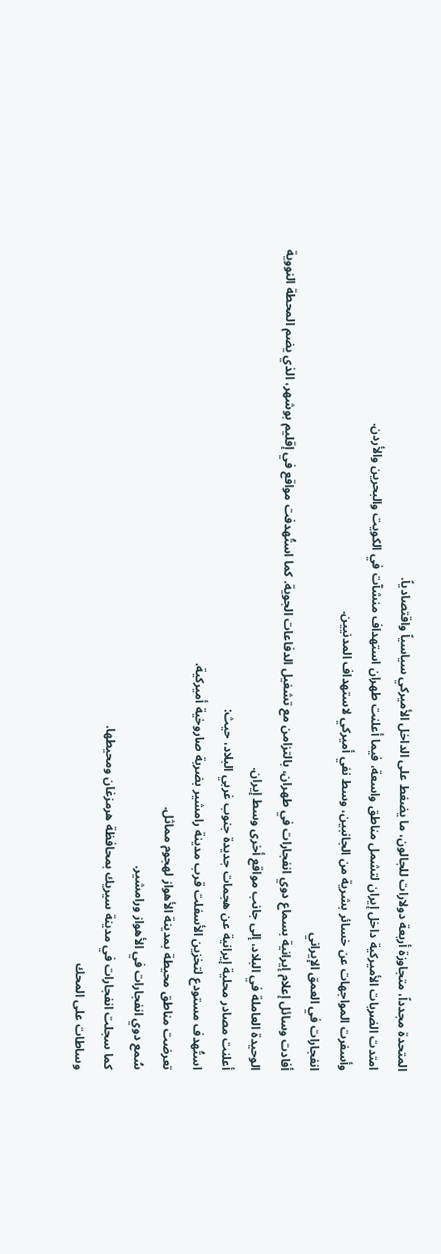المتحدة مجدداً، متجاوزة أربعة دولارات للجالون، ما يضغط على الداخل الأميركي سياسياً واقتصادياً.
امتدت الضربات الأميركية داخل إيران لتشمل مناطق واسعة، فيما أعلنت طهران استهداف منشآت في الكويت والبحرين والأردن.
وأسفرت المواجهات عن خسائر بشرية من الجانبين، وسط نفي أميركي لاستهداف المدنيين.
انفجارات في العمق الإيراني
أفادت وسائل إعلام إيرانية بسماع دوي انفجارات في طهران، بالتزامن مع تشغيل الدفاعات الجوية. كما استُهدفت مواقع في إقليم بوشهر، الذي يضم المحطة النووية الوحيدة العاملة في البلاد، إلى جانب مواقع أخرى وسط إيران.
أعلنت مصادر محلية إيرانية عن هجمات جديدة جنوب غربي البلاد، حيث:
استُهدف مستودع لتخزين الأسفلت قرب مدينة رامشير بضربة صاروخية أميركية.
تعرضت مناطق محيطة بمدينة الأهواز لهجوم مماثل.
سُمع دوي انفجارات في الأهواز ورامشير.
كما سجلت انفجارات في مدينة سيريك بمحافظة هرمزغان ومحيطها.
وساطات على المحك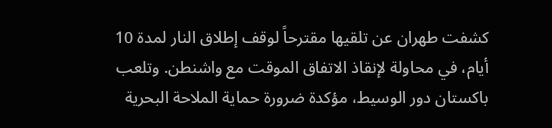كشفت طهران عن تلقيها مقترحاً لوقف إطلاق النار لمدة 10 أيام، في محاولة لإنقاذ الاتفاق الموقت مع واشنطن. وتلعب باكستان دور الوسيط، مؤكدة ضرورة حماية الملاحة البحرية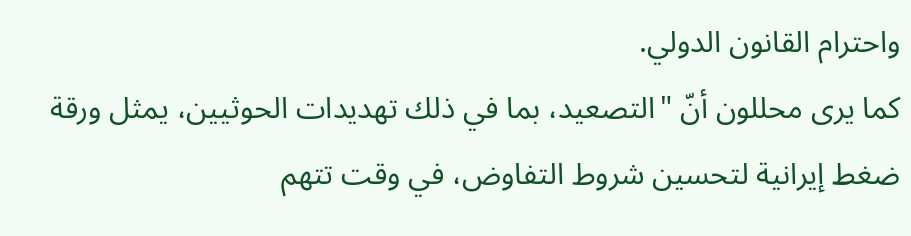واحترام القانون الدولي.
كما يرى محللون أنّ "التصعيد، بما في ذلك تهديدات الحوثيين، يمثل ورقة ضغط إيرانية لتحسين شروط التفاوض، في وقت تتهم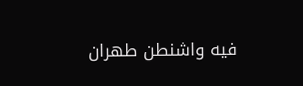فيه واشنطن طهران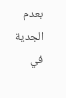بعدم الجدية في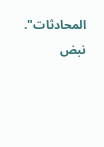المحادثات".
نبض